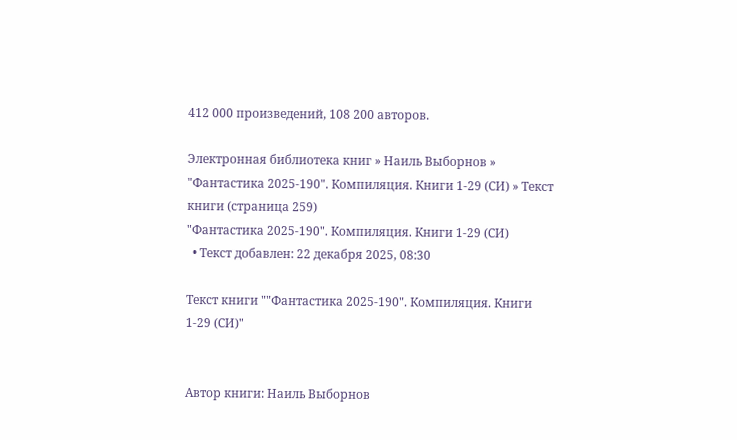412 000 произведений, 108 200 авторов.

Электронная библиотека книг » Наиль Выборнов » "Фантастика 2025-190". Компиляция. Книги 1-29 (СИ) » Текст книги (страница 259)
"Фантастика 2025-190". Компиляция. Книги 1-29 (СИ)
  • Текст добавлен: 22 декабря 2025, 08:30

Текст книги ""Фантастика 2025-190". Компиляция. Книги 1-29 (СИ)"


Автор книги: Наиль Выборнов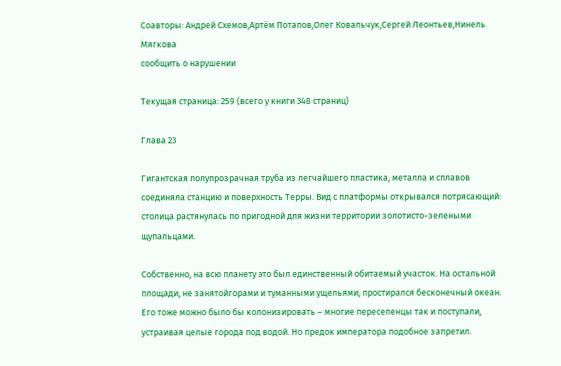Соавторы: Андрей Схемов,Артём Потапов,Олег Ковальчук,Сергей Леонтьев,Нинель Мягкова
сообщить о нарушении

Текущая страница: 259 (всего у книги 348 страниц)

Глава 23

Гигантская полупрозрачная труба из легчайшего пластика, металла и сплавов соединяла станцию и поверхность Терры. Вид с платформы открывался потрясающий: столица растянулась по пригодной для жизни территории золотисто-зелеными щупальцами.

Собственно, на всю планету это был единственный обитаемый участок. На остальной площади, не занятойгорами и туманными ущельями, простирался бесконечный океан. Его тоже можно было бы колонизировать – многие переселенцы так и поступали, устраивая целые города под водой. Но предок императора подобное запретил.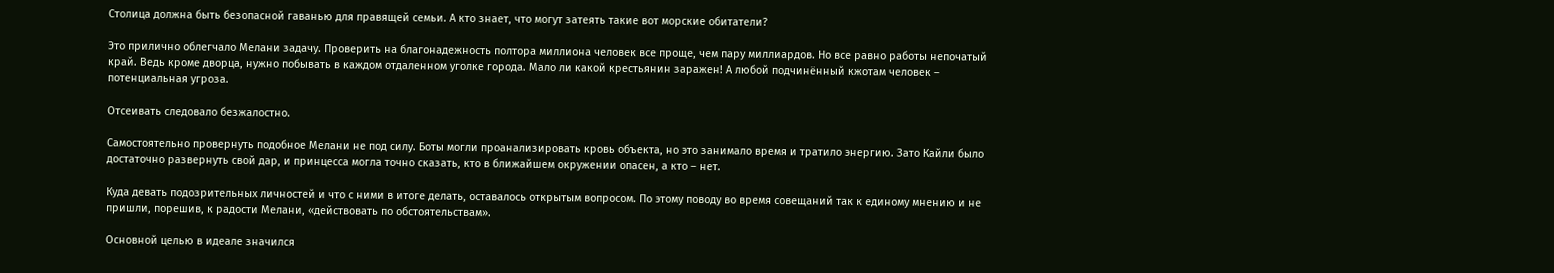Столица должна быть безопасной гаванью для правящей семьи. А кто знает, что могут затеять такие вот морские обитатели?

Это прилично облегчало Мелани задачу. Проверить на благонадежность полтора миллиона человек все проще, чем пару миллиардов. Но все равно работы непочатый край. Ведь кроме дворца, нужно побывать в каждом отдаленном уголке города. Мало ли какой крестьянин заражен! А любой подчинённый кжотам человек – потенциальная угроза.

Отсеивать следовало безжалостно.

Самостоятельно провернуть подобное Мелани не под силу. Боты могли проанализировать кровь объекта, но это занимало время и тратило энергию. Зато Кайли было достаточно развернуть свой дар, и принцесса могла точно сказать, кто в ближайшем окружении опасен, а кто – нет.

Куда девать подозрительных личностей и что с ними в итоге делать, оставалось открытым вопросом. По этому поводу во время совещаний так к единому мнению и не пришли, порешив, к радости Мелани, «действовать по обстоятельствам».

Основной целью в идеале значился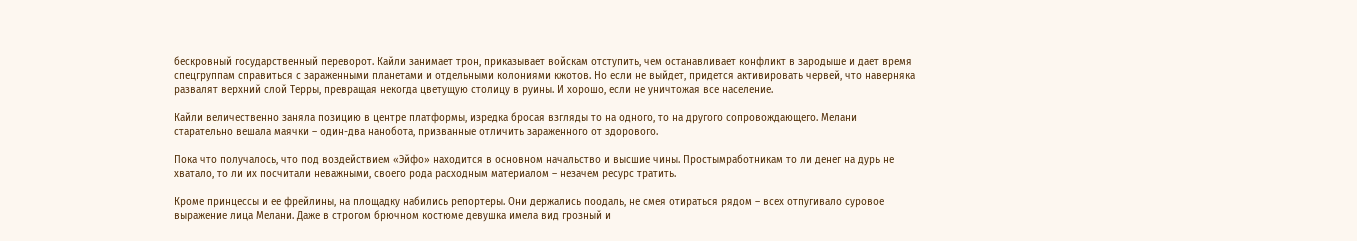бескровный государственный переворот. Кайли занимает трон, приказывает войскам отступить, чем останавливает конфликт в зародыше и дает время спецгруппам справиться с зараженными планетами и отдельными колониями кжотов. Но если не выйдет, придется активировать червей, что наверняка развалят верхний слой Терры, превращая некогда цветущую столицу в руины. И хорошо, если не уничтожая все население.

Кайли величественно заняла позицию в центре платформы, изредка бросая взгляды то на одного, то на другого сопровождающего. Мелани старательно вешала маячки – один-два нанобота, призванные отличить зараженного от здорового.

Пока что получалось, что под воздействием «Эйфо» находится в основном начальство и высшие чины. Простымработникам то ли денег на дурь не хватало, то ли их посчитали неважными, своего рода расходным материалом – незачем ресурс тратить.

Кроме принцессы и ее фрейлины, на площадку набились репортеры. Они держались поодаль, не смея отираться рядом – всех отпугивало суровое выражение лица Мелани. Даже в строгом брючном костюме девушка имела вид грозный и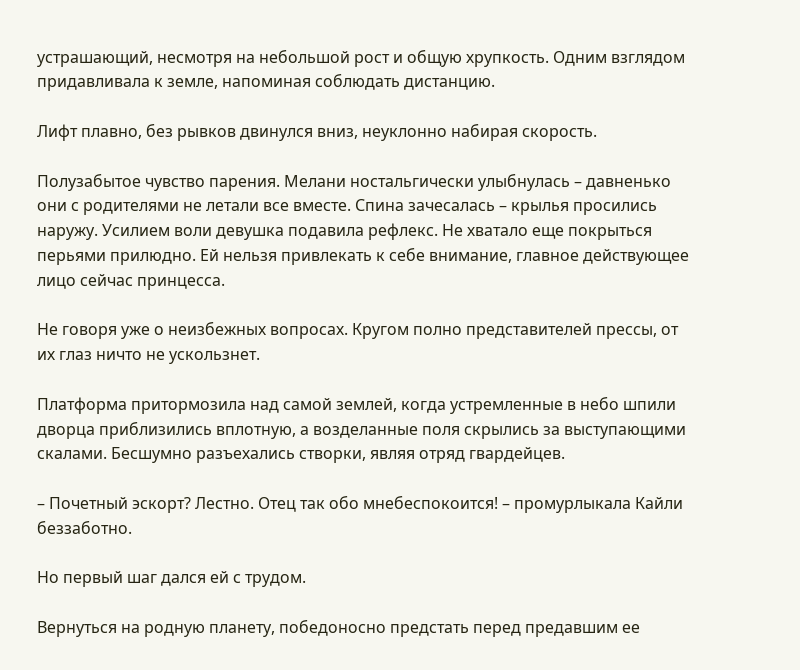устрашающий, несмотря на небольшой рост и общую хрупкость. Одним взглядом придавливала к земле, напоминая соблюдать дистанцию.

Лифт плавно, без рывков двинулся вниз, неуклонно набирая скорость.

Полузабытое чувство парения. Мелани ностальгически улыбнулась – давненько они с родителями не летали все вместе. Спина зачесалась – крылья просились наружу. Усилием воли девушка подавила рефлекс. Не хватало еще покрыться перьями прилюдно. Ей нельзя привлекать к себе внимание, главное действующее лицо сейчас принцесса.

Не говоря уже о неизбежных вопросах. Кругом полно представителей прессы, от их глаз ничто не ускользнет.

Платформа притормозила над самой землей, когда устремленные в небо шпили дворца приблизились вплотную, а возделанные поля скрылись за выступающими скалами. Бесшумно разъехались створки, являя отряд гвардейцев.

– Почетный эскорт? Лестно. Отец так обо мнебеспокоится! – промурлыкала Кайли беззаботно.

Но первый шаг дался ей с трудом.

Вернуться на родную планету, победоносно предстать перед предавшим ее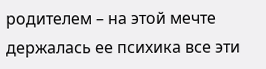родителем – на этой мечте держалась ее психика все эти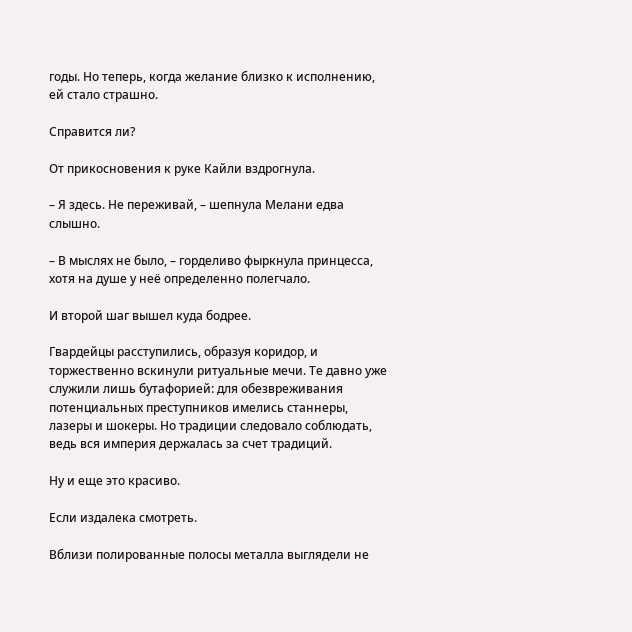годы. Но теперь, когда желание близко к исполнению, ей стало страшно.

Справится ли?

От прикосновения к руке Кайли вздрогнула.

– Я здесь. Не переживай, – шепнула Мелани едва слышно.

– В мыслях не было, – горделиво фыркнула принцесса, хотя на душе у неё определенно полегчало.

И второй шаг вышел куда бодрее.

Гвардейцы расступились, образуя коридор, и торжественно вскинули ритуальные мечи. Те давно уже служили лишь бутафорией: для обезвреживания потенциальных преступников имелись станнеры, лазеры и шокеры. Но традиции следовало соблюдать, ведь вся империя держалась за счет традиций.

Ну и еще это красиво.

Если издалека смотреть.

Вблизи полированные полосы металла выглядели не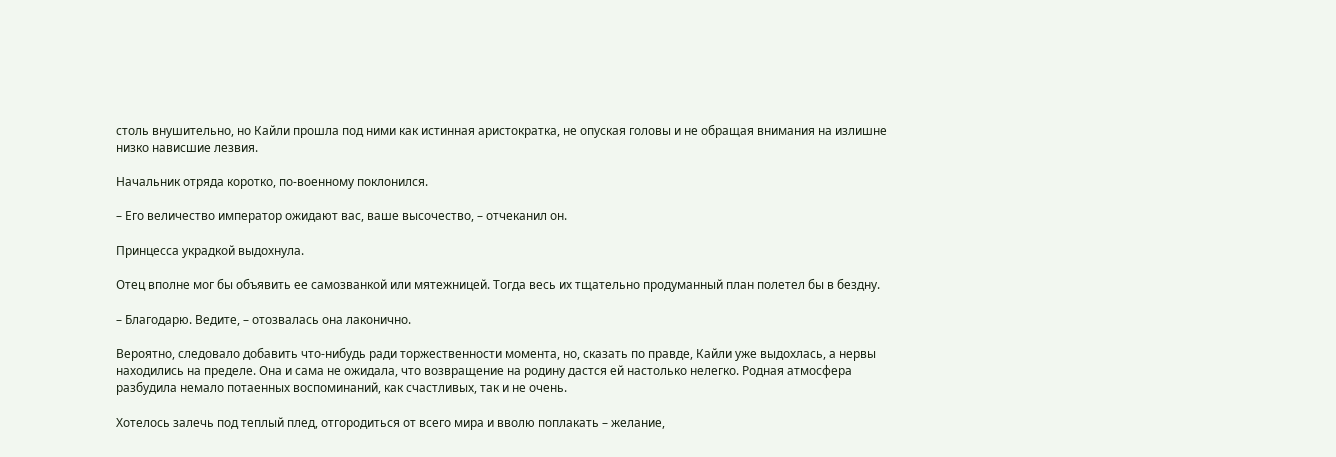столь внушительно, но Кайли прошла под ними как истинная аристократка, не опуская головы и не обращая внимания на излишне низко нависшие лезвия.

Начальник отряда коротко, по-военному поклонился.

– Его величество император ожидают вас, ваше высочество, – отчеканил он.

Принцесса украдкой выдохнула.

Отец вполне мог бы объявить ее самозванкой или мятежницей. Тогда весь их тщательно продуманный план полетел бы в бездну.

– Благодарю. Ведите, – отозвалась она лаконично.

Вероятно, следовало добавить что-нибудь ради торжественности момента, но, сказать по правде, Кайли уже выдохлась, а нервы находились на пределе. Она и сама не ожидала, что возвращение на родину дастся ей настолько нелегко. Родная атмосфера разбудила немало потаенных воспоминаний, как счастливых, так и не очень.

Хотелось залечь под теплый плед, отгородиться от всего мира и вволю поплакать – желание,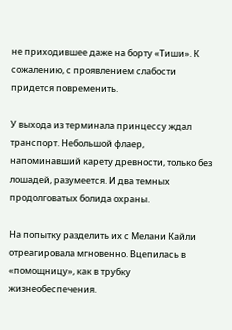не приходившее даже на борту «Тиши». К сожалению, с проявлением слабости придется повременить.

У выхода из терминала принцессу ждал транспорт. Небольшой флаер, напоминавший карету древности, только без лошадей, разумеется. И два темных продолговатых болида охраны.

На попытку разделить их с Мелани Кайли отреагировала мгновенно. Вцепилась в «помощницу», как в трубку жизнеобеспечения.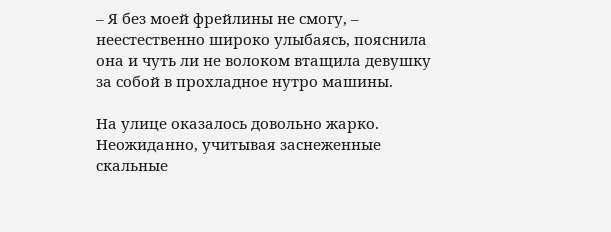– Я без моей фрейлины не смогу, – неестественно широко улыбаясь, пояснила она и чуть ли не волоком втащила девушку за собой в прохладное нутро машины.

На улице оказалось довольно жарко. Неожиданно, учитывая заснеженные скальные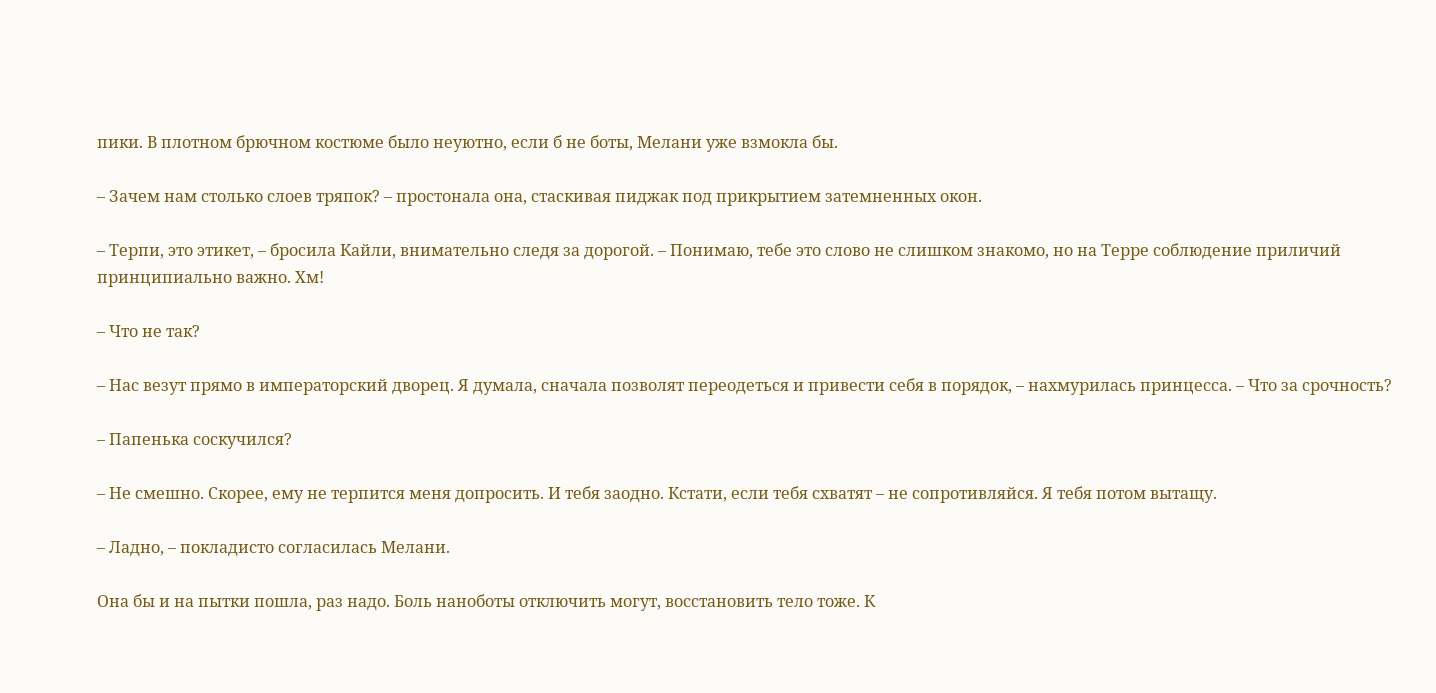пики. В плотном брючном костюме было неуютно, если б не боты, Мелани уже взмокла бы.

– Зачем нам столько слоев тряпок? – простонала она, стаскивая пиджак под прикрытием затемненных окон.

– Терпи, это этикет, – бросила Кайли, внимательно следя за дорогой. – Понимаю, тебе это слово не слишком знакомо, но на Терре соблюдение приличий принципиально важно. Хм!

– Что не так?

– Нас везут прямо в императорский дворец. Я думала, сначала позволят переодеться и привести себя в порядок, – нахмурилась принцесса. – Что за срочность?

– Папенька соскучился?

– Не смешно. Скорее, ему не терпится меня допросить. И тебя заодно. Кстати, если тебя схватят – не сопротивляйся. Я тебя потом вытащу.

– Ладно, – покладисто согласилась Мелани.

Она бы и на пытки пошла, раз надо. Боль наноботы отключить могут, восстановить тело тоже. К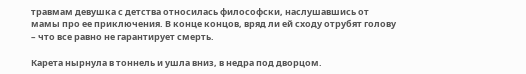травмам девушка с детства относилась философски, наслушавшись от мамы про ее приключения. В конце концов, вряд ли ей сходу отрубят голову – что все равно не гарантирует смерть.

Карета нырнула в тоннель и ушла вниз, в недра под дворцом.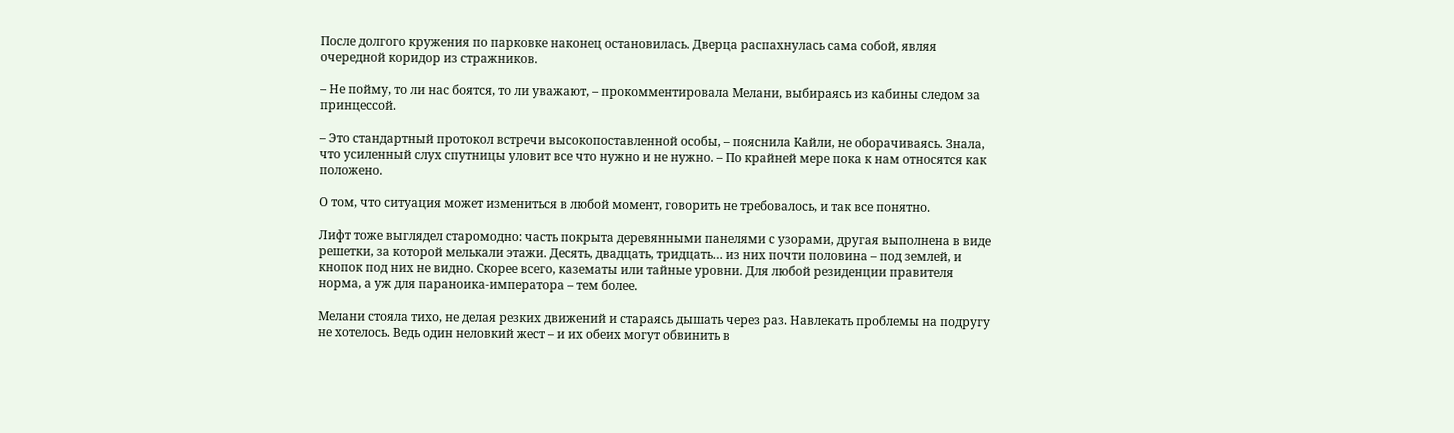После долгого кружения по парковке наконец остановилась. Дверца распахнулась сама собой, являя очередной коридор из стражников.

– Не пойму, то ли нас боятся, то ли уважают, – прокомментировала Мелани, выбираясь из кабины следом за принцессой.

– Это стандартный протокол встречи высокопоставленной особы, – пояснила Кайли, не оборачиваясь. Знала, что усиленный слух спутницы уловит все что нужно и не нужно. – По крайней мере пока к нам относятся как положено.

О том, что ситуация может измениться в любой момент, говорить не требовалось, и так все понятно.

Лифт тоже выглядел старомодно: часть покрыта деревянными панелями с узорами, другая выполнена в виде решетки, за которой мелькали этажи. Десять, двадцать, тридцать… из них почти половина – под землей, и кнопок под них не видно. Скорее всего, казематы или тайные уровни. Для любой резиденции правителя норма, а уж для параноика-императора – тем более.

Мелани стояла тихо, не делая резких движений и стараясь дышать через раз. Навлекать проблемы на подругу не хотелось. Ведь один неловкий жест – и их обеих могут обвинить в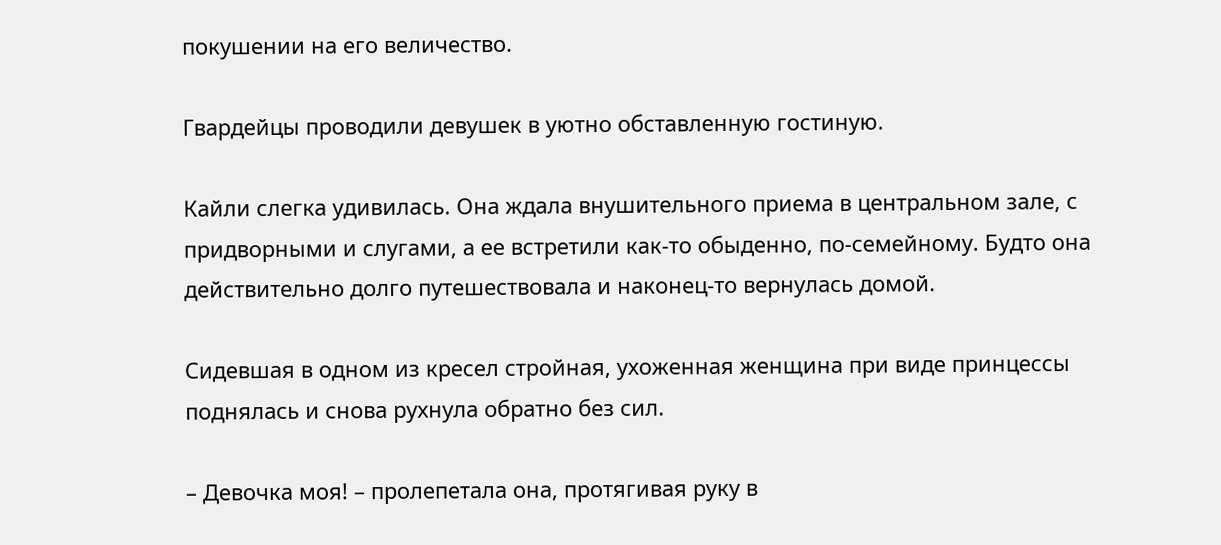покушении на его величество.

Гвардейцы проводили девушек в уютно обставленную гостиную.

Кайли слегка удивилась. Она ждала внушительного приема в центральном зале, с придворными и слугами, а ее встретили как-то обыденно, по-семейному. Будто она действительно долго путешествовала и наконец-то вернулась домой.

Сидевшая в одном из кресел стройная, ухоженная женщина при виде принцессы поднялась и снова рухнула обратно без сил.

– Девочка моя! – пролепетала она, протягивая руку в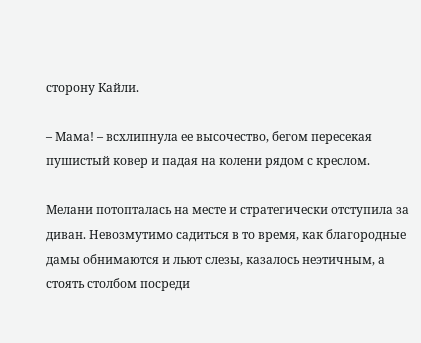сторону Кайли.

– Мама! – всхлипнула ее высочество, бегом пересекая пушистый ковер и падая на колени рядом с креслом.

Мелани потопталась на месте и стратегически отступила за диван. Невозмутимо садиться в то время, как благородные дамы обнимаются и льют слезы, казалось неэтичным, а стоять столбом посреди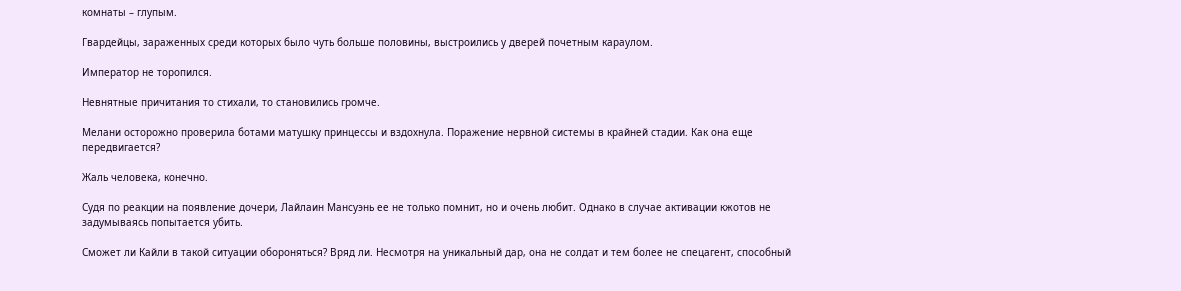комнаты – глупым.

Гвардейцы, зараженных среди которых было чуть больше половины, выстроились у дверей почетным караулом.

Император не торопился.

Невнятные причитания то стихали, то становились громче.

Мелани осторожно проверила ботами матушку принцессы и вздохнула. Поражение нервной системы в крайней стадии. Как она еще передвигается?

Жаль человека, конечно.

Судя по реакции на появление дочери, Лайлаин Мансуэнь ее не только помнит, но и очень любит. Однако в случае активации кжотов не задумываясь попытается убить.

Сможет ли Кайли в такой ситуации обороняться? Вряд ли. Несмотря на уникальный дар, она не солдат и тем более не спецагент, способный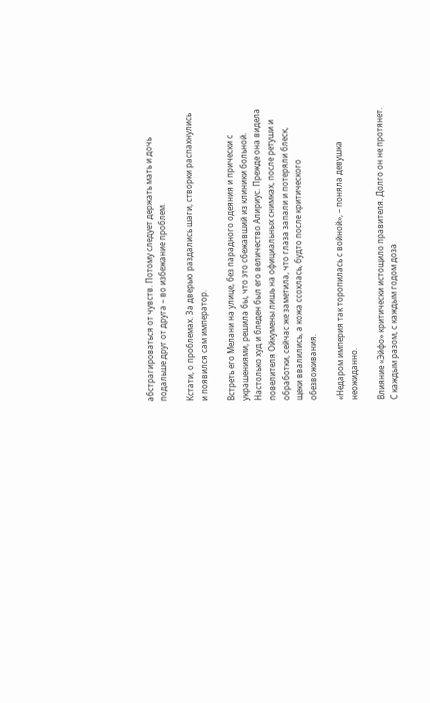абстрагироваться от чувств. Потому следует держать мать и дочь подальше друг от друга – во избежание проблем.

Кстати, о проблемах. За дверью раздались шаги, створки распахнулись и появился сам император.

Встреть его Мелани на улице, без парадного одеяния и прически с украшениями, решила бы, что это сбежавший из клиники больной. Настолько худ и бледен был его величество Алириус. Прежде она видела повелителя Ойкумены лишь на официальных снимках, после ретуши и обработки, сейчас же заметила, что глаза запали и потеряли блеск, щеки ввалились, а кожа ссохлась, будто после критического обезвоживания.

«Недаром империя так торопилась с войной», – поняла девушка неожиданно.

Влияние «Эйфо» критически истощило правителя. Долго он не протянет. С каждым разом, с каждым годом доза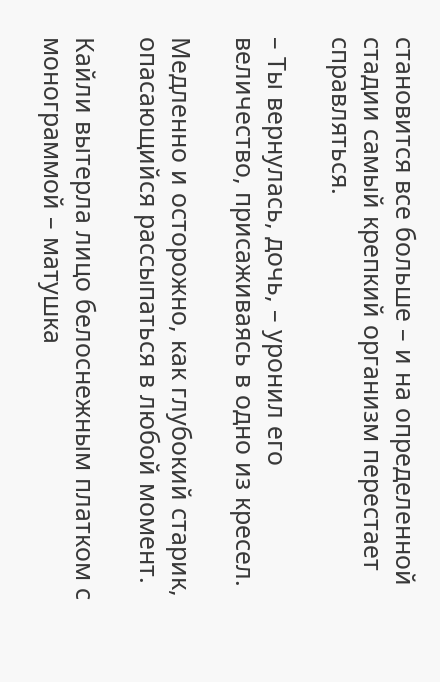становится все больше – и на определенной стадии самый крепкий организм перестает справляться.

– Ты вернулась, дочь, – уронил его величество, присаживаясь в одно из кресел.

Медленно и осторожно, как глубокий старик, опасающийся рассыпаться в любой момент.

Кайли вытерла лицо белоснежным платком с монограммой – матушка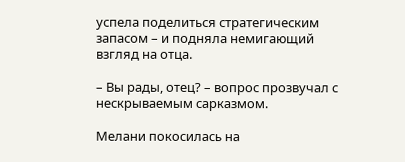успела поделиться стратегическим запасом – и подняла немигающий взгляд на отца.

– Вы рады, отец? – вопрос прозвучал с нескрываемым сарказмом.

Мелани покосилась на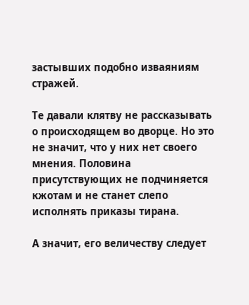застывших подобно изваяниям стражей.

Те давали клятву не рассказывать о происходящем во дворце. Но это не значит, что у них нет своего мнения. Половина присутствующих не подчиняется кжотам и не станет слепо исполнять приказы тирана.

А значит, его величеству следует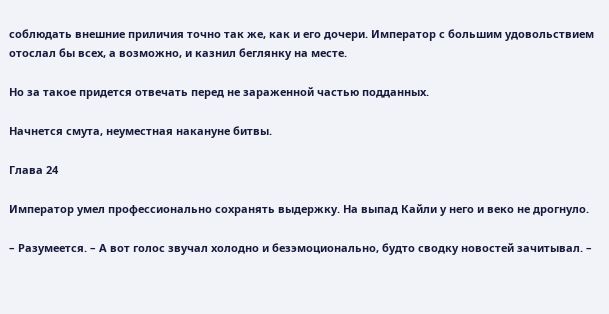соблюдать внешние приличия точно так же, как и его дочери. Император с большим удовольствием отослал бы всех, а возможно, и казнил беглянку на месте.

Но за такое придется отвечать перед не зараженной частью подданных.

Начнется смута, неуместная накануне битвы.

Глава 24

Император умел профессионально сохранять выдержку. На выпад Кайли у него и веко не дрогнуло.

– Разумеется. – А вот голос звучал холодно и безэмоционально, будто сводку новостей зачитывал. –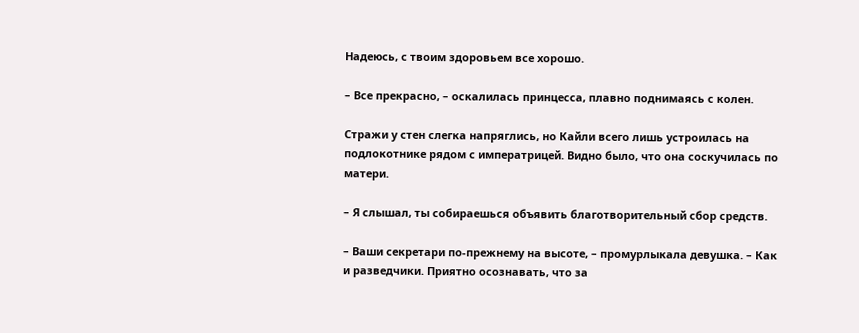Надеюсь, с твоим здоровьем все хорошо.

– Все прекрасно, – оскалилась принцесса, плавно поднимаясь с колен.

Стражи у стен слегка напряглись, но Кайли всего лишь устроилась на подлокотнике рядом с императрицей. Видно было, что она соскучилась по матери.

– Я слышал, ты собираешься объявить благотворительный сбор средств.

– Ваши секретари по-прежнему на высоте, – промурлыкала девушка. – Как и разведчики. Приятно осознавать, что за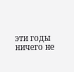эти годы ничего не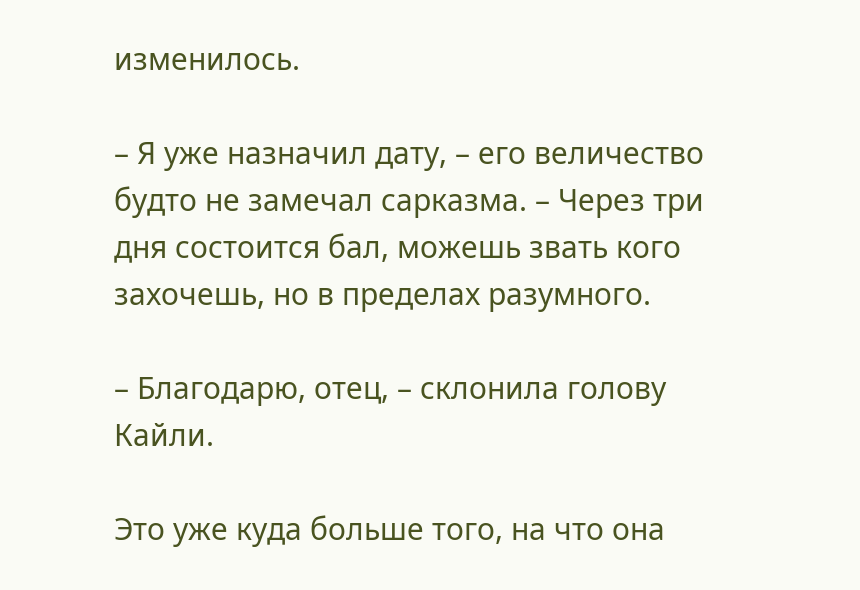изменилось.

– Я уже назначил дату, – его величество будто не замечал сарказма. – Через три дня состоится бал, можешь звать кого захочешь, но в пределах разумного.

– Благодарю, отец, – склонила голову Кайли.

Это уже куда больше того, на что она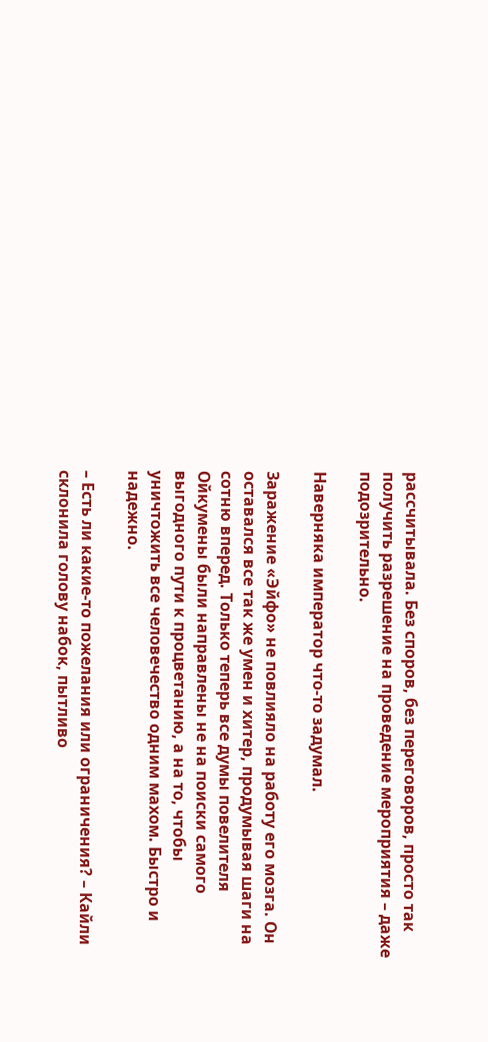рассчитывала. Без споров, без переговоров, просто так получить разрешение на проведение мероприятия – даже подозрительно.

Наверняка император что-то задумал.

Заражение «Эйфо» не повлияло на работу его мозга. Он оставался все так же умен и хитер, продумывая шаги на сотню вперед. Только теперь все думы повелителя Ойкумены были направлены не на поиски самого выгодного пути к процветанию, а на то, чтобы уничтожить все человечество одним махом. Быстро и надежно.

– Есть ли какие-то пожелания или ограничения? – Кайли склонила голову набок, пытливо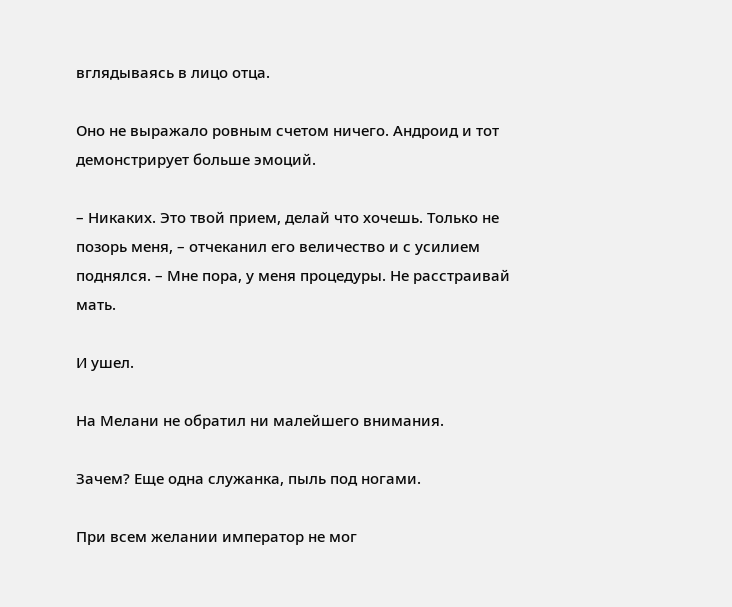вглядываясь в лицо отца.

Оно не выражало ровным счетом ничего. Андроид и тот демонстрирует больше эмоций.

– Никаких. Это твой прием, делай что хочешь. Только не позорь меня, – отчеканил его величество и с усилием поднялся. – Мне пора, у меня процедуры. Не расстраивай мать.

И ушел.

На Мелани не обратил ни малейшего внимания.

Зачем? Еще одна служанка, пыль под ногами.

При всем желании император не мог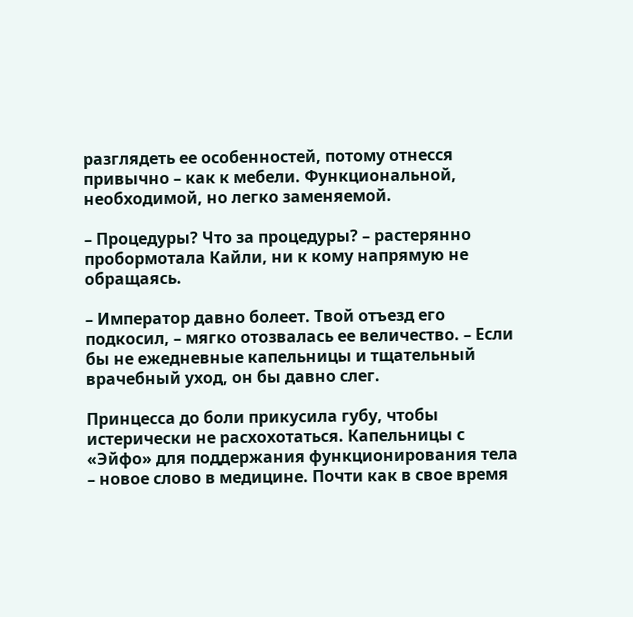разглядеть ее особенностей, потому отнесся привычно – как к мебели. Функциональной, необходимой, но легко заменяемой.

– Процедуры? Что за процедуры? – растерянно пробормотала Кайли, ни к кому напрямую не обращаясь.

– Император давно болеет. Твой отъезд его подкосил, – мягко отозвалась ее величество. – Если бы не ежедневные капельницы и тщательный врачебный уход, он бы давно слег.

Принцесса до боли прикусила губу, чтобы истерически не расхохотаться. Капельницы с «Эйфо» для поддержания функционирования тела – новое слово в медицине. Почти как в свое время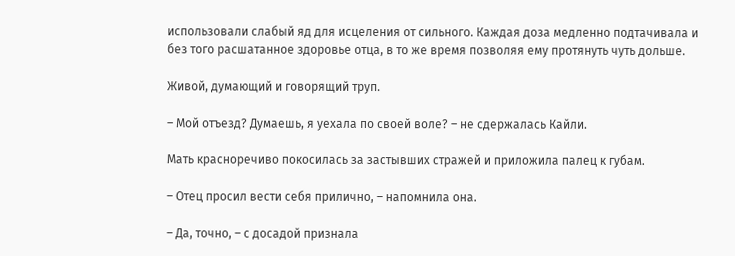использовали слабый яд для исцеления от сильного. Каждая доза медленно подтачивала и без того расшатанное здоровье отца, в то же время позволяя ему протянуть чуть дольше.

Живой, думающий и говорящий труп.

– Мой отъезд? Думаешь, я уехала по своей воле? – не сдержалась Кайли.

Мать красноречиво покосилась за застывших стражей и приложила палец к губам.

– Отец просил вести себя прилично, – напомнила она.

– Да, точно, – с досадой признала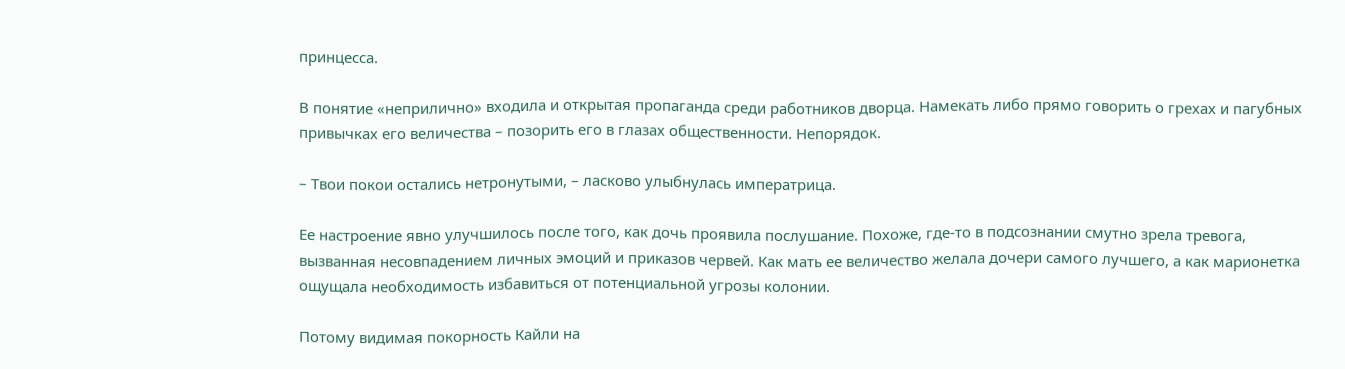принцесса.

В понятие «неприлично» входила и открытая пропаганда среди работников дворца. Намекать либо прямо говорить о грехах и пагубных привычках его величества – позорить его в глазах общественности. Непорядок.

– Твои покои остались нетронутыми, – ласково улыбнулась императрица.

Ее настроение явно улучшилось после того, как дочь проявила послушание. Похоже, где-то в подсознании смутно зрела тревога, вызванная несовпадением личных эмоций и приказов червей. Как мать ее величество желала дочери самого лучшего, а как марионетка ощущала необходимость избавиться от потенциальной угрозы колонии.

Потому видимая покорность Кайли на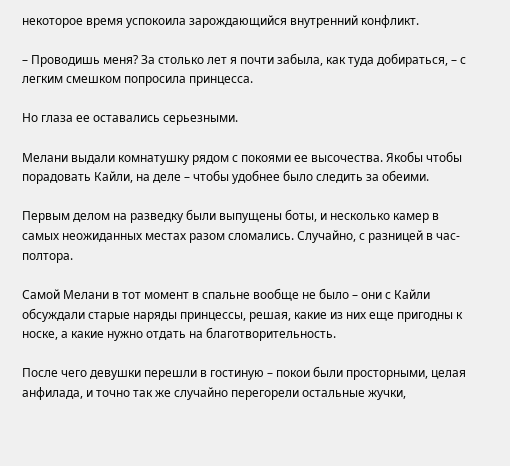некоторое время успокоила зарождающийся внутренний конфликт.

– Проводишь меня? За столько лет я почти забыла, как туда добираться, – с легким смешком попросила принцесса.

Но глаза ее оставались серьезными.

Мелани выдали комнатушку рядом с покоями ее высочества. Якобы чтобы порадовать Кайли, на деле – чтобы удобнее было следить за обеими.

Первым делом на разведку были выпущены боты, и несколько камер в самых неожиданных местах разом сломались. Случайно, с разницей в час-полтора.

Самой Мелани в тот момент в спальне вообще не было – они с Кайли обсуждали старые наряды принцессы, решая, какие из них еще пригодны к носке, а какие нужно отдать на благотворительность.

После чего девушки перешли в гостиную – покои были просторными, целая анфилада, и точно так же случайно перегорели остальные жучки,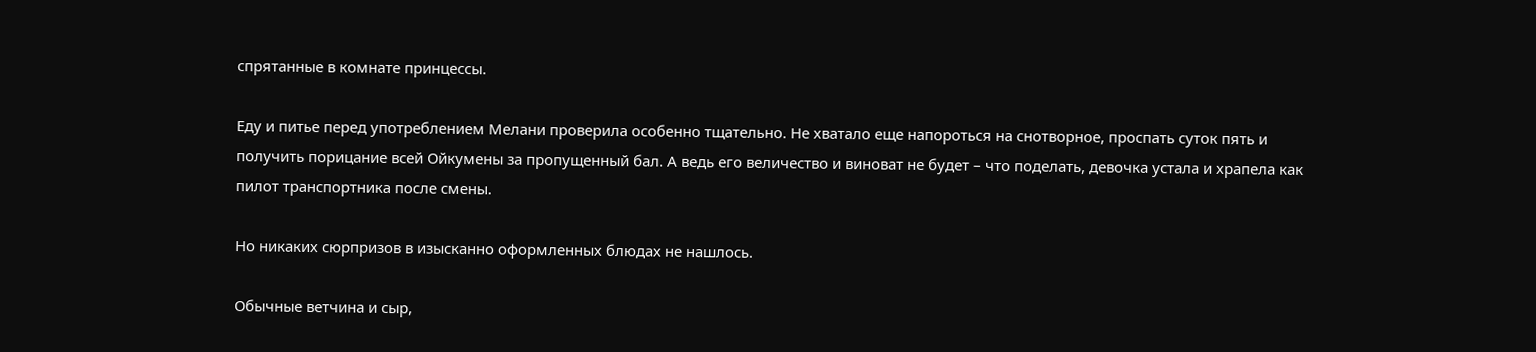спрятанные в комнате принцессы.

Еду и питье перед употреблением Мелани проверила особенно тщательно. Не хватало еще напороться на снотворное, проспать суток пять и получить порицание всей Ойкумены за пропущенный бал. А ведь его величество и виноват не будет – что поделать, девочка устала и храпела как пилот транспортника после смены.

Но никаких сюрпризов в изысканно оформленных блюдах не нашлось.

Обычные ветчина и сыр,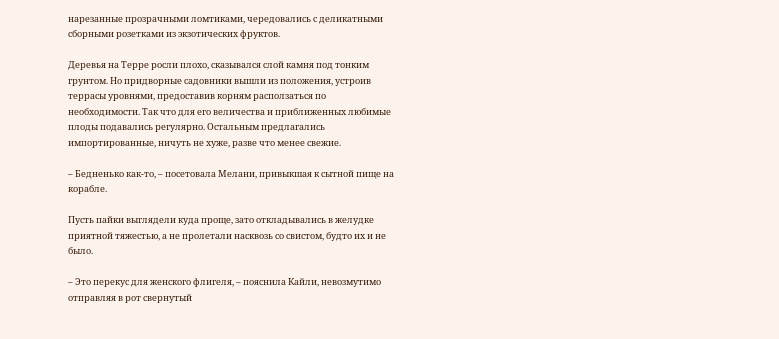нарезанные прозрачными ломтиками, чередовались с деликатными сборными розетками из экзотических фруктов.

Деревья на Терре росли плохо, сказывался слой камня под тонким грунтом. Но придворные садовники вышли из положения, устроив террасы уровнями, предоставив корням расползаться по необходимости. Так что для его величества и приближенных любимые плоды подавались регулярно. Остальным предлагались импортированные, ничуть не хуже, разве что менее свежие.

– Бедненько как-то, – посетовала Мелани, привыкшая к сытной пище на корабле.

Пусть пайки выглядели куда проще, зато откладывались в желудке приятной тяжестью, а не пролетали насквозь со свистом, будто их и не было.

– Это перекус для женского флигеля, – пояснила Кайли, невозмутимо отправляя в рот свернутый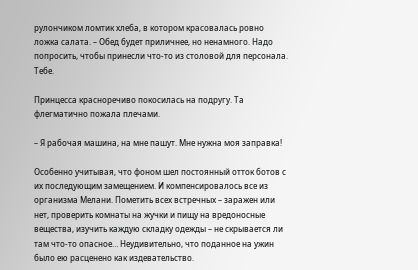рулончиком ломтик хлеба, в котором красовалась ровно ложка салата. – Обед будет приличнее, но ненамного. Надо попросить, чтобы принесли что-то из столовой для персонала. Тебе.

Принцесса красноречиво покосилась на подругу. Та флегматично пожала плечами.

– Я рабочая машина, на мне пашут. Мне нужна моя заправка!

Особенно учитывая, что фоном шел постоянный отток ботов с их последующим замещением. И компенсировалось все из организма Мелани. Пометить всех встречных – заражен или нет, проверить комнаты на жучки и пищу на вредоносные вещества, изучить каждую складку одежды – не скрывается ли там что-то опасное… Неудивительно, что поданное на ужин было ею расценено как издевательство.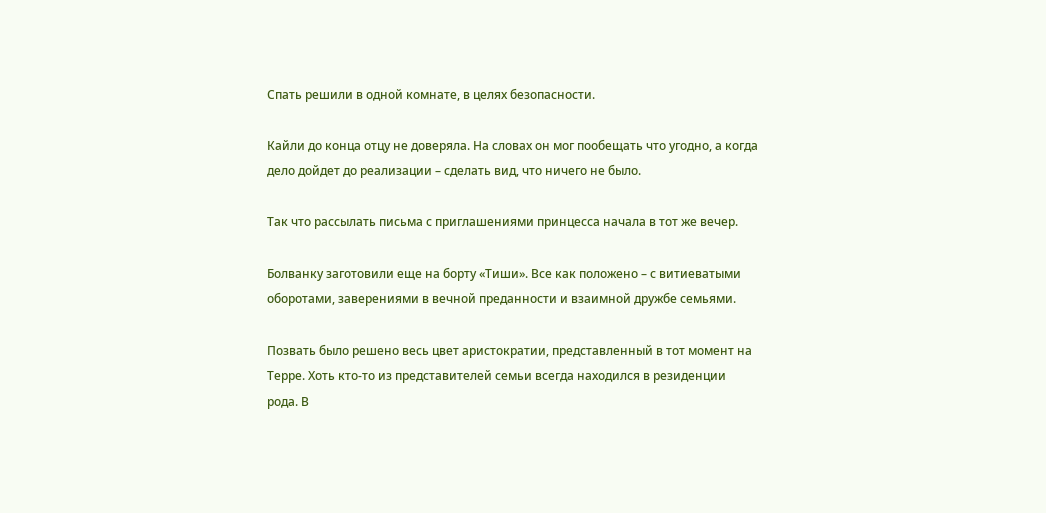Спать решили в одной комнате, в целях безопасности.

Кайли до конца отцу не доверяла. На словах он мог пообещать что угодно, а когда дело дойдет до реализации – сделать вид, что ничего не было.

Так что рассылать письма с приглашениями принцесса начала в тот же вечер.

Болванку заготовили еще на борту «Тиши». Все как положено – с витиеватыми оборотами, заверениями в вечной преданности и взаимной дружбе семьями.

Позвать было решено весь цвет аристократии, представленный в тот момент на Терре. Хоть кто-то из представителей семьи всегда находился в резиденции рода. В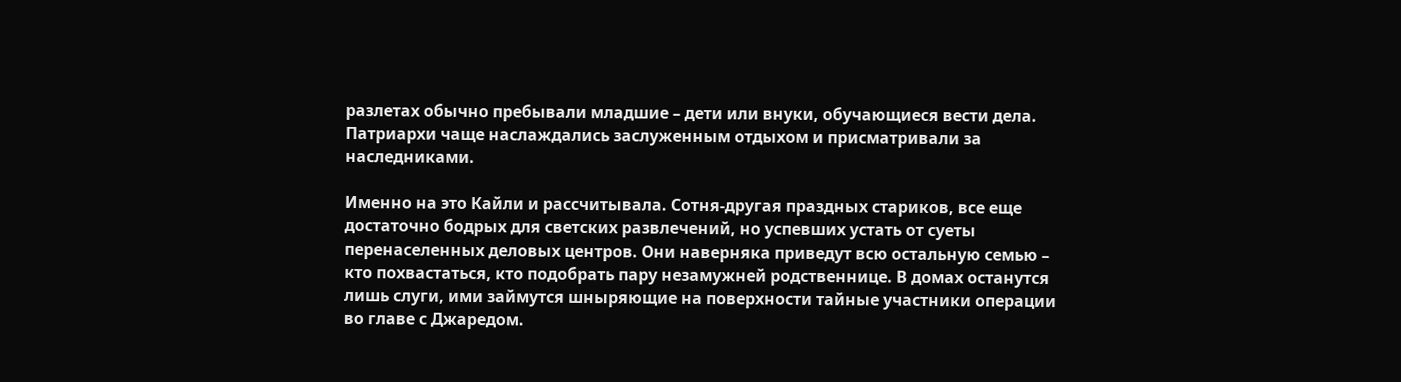разлетах обычно пребывали младшие – дети или внуки, обучающиеся вести дела. Патриархи чаще наслаждались заслуженным отдыхом и присматривали за наследниками.

Именно на это Кайли и рассчитывала. Сотня-другая праздных стариков, все еще достаточно бодрых для светских развлечений, но успевших устать от суеты перенаселенных деловых центров. Они наверняка приведут всю остальную семью – кто похвастаться, кто подобрать пару незамужней родственнице. В домах останутся лишь слуги, ими займутся шныряющие на поверхности тайные участники операции во главе с Джаредом.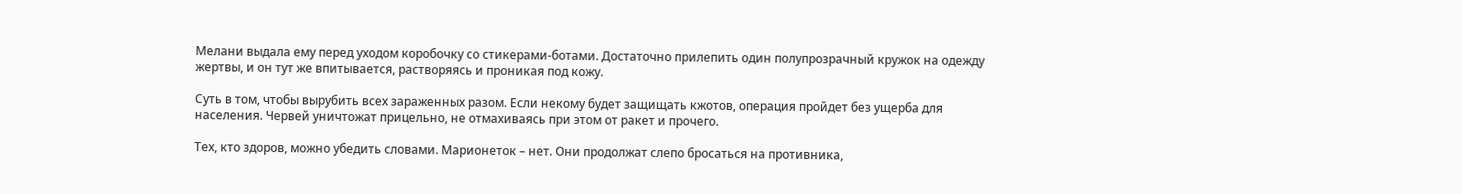Мелани выдала ему перед уходом коробочку со стикерами-ботами. Достаточно прилепить один полупрозрачный кружок на одежду жертвы, и он тут же впитывается, растворяясь и проникая под кожу.

Суть в том, чтобы вырубить всех зараженных разом. Если некому будет защищать кжотов, операция пройдет без ущерба для населения. Червей уничтожат прицельно, не отмахиваясь при этом от ракет и прочего.

Тех, кто здоров, можно убедить словами. Марионеток – нет. Они продолжат слепо бросаться на противника,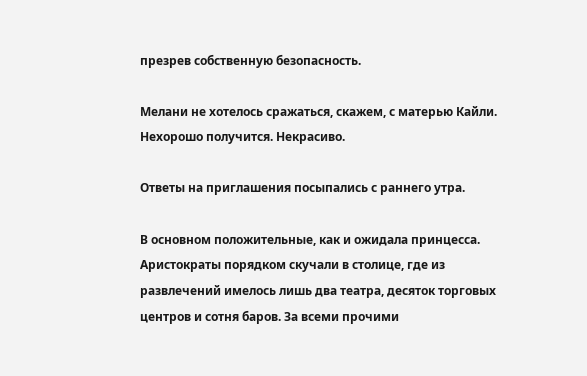презрев собственную безопасность.

Мелани не хотелось сражаться, скажем, с матерью Кайли. Нехорошо получится. Некрасиво.

Ответы на приглашения посыпались с раннего утра.

В основном положительные, как и ожидала принцесса. Аристократы порядком скучали в столице, где из развлечений имелось лишь два театра, десяток торговых центров и сотня баров. За всеми прочими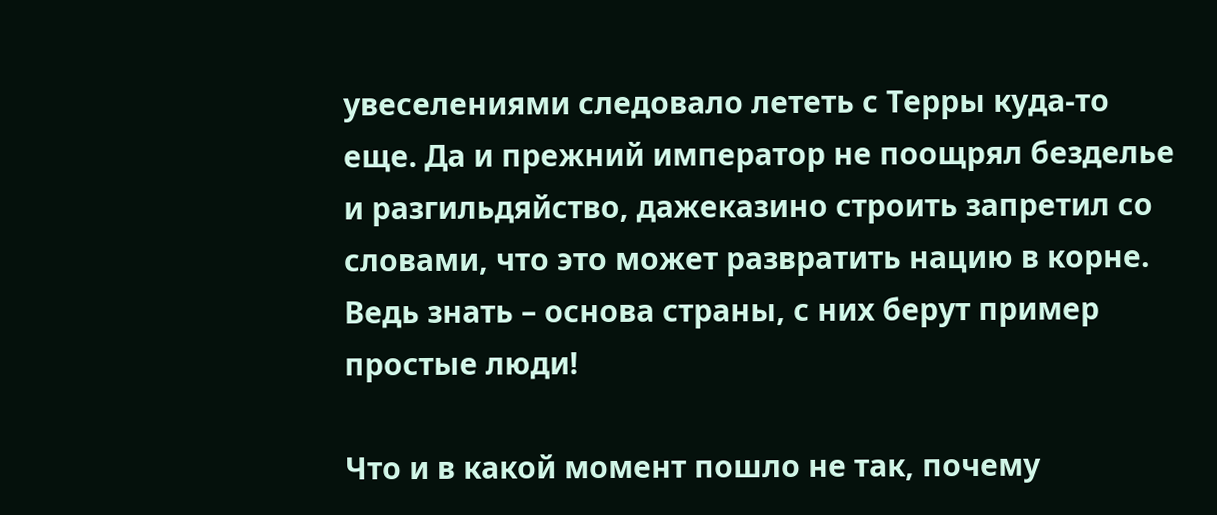увеселениями следовало лететь с Терры куда-то еще. Да и прежний император не поощрял безделье и разгильдяйство, дажеказино строить запретил со словами, что это может развратить нацию в корне. Ведь знать – основа страны, с них берут пример простые люди!

Что и в какой момент пошло не так, почему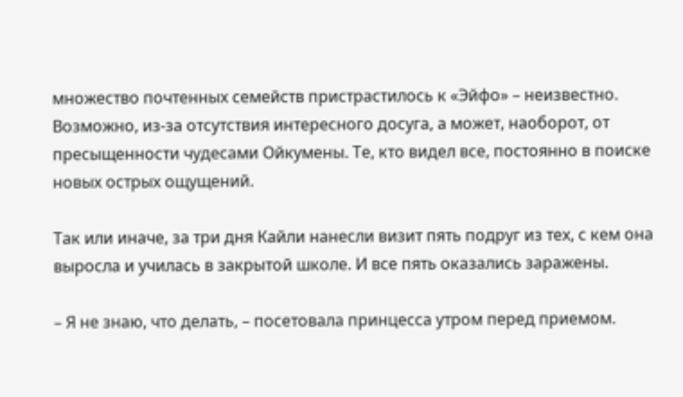множество почтенных семейств пристрастилось к «Эйфо» – неизвестно. Возможно, из-за отсутствия интересного досуга, а может, наоборот, от пресыщенности чудесами Ойкумены. Те, кто видел все, постоянно в поиске новых острых ощущений.

Так или иначе, за три дня Кайли нанесли визит пять подруг из тех, с кем она выросла и училась в закрытой школе. И все пять оказались заражены.

– Я не знаю, что делать, – посетовала принцесса утром перед приемом.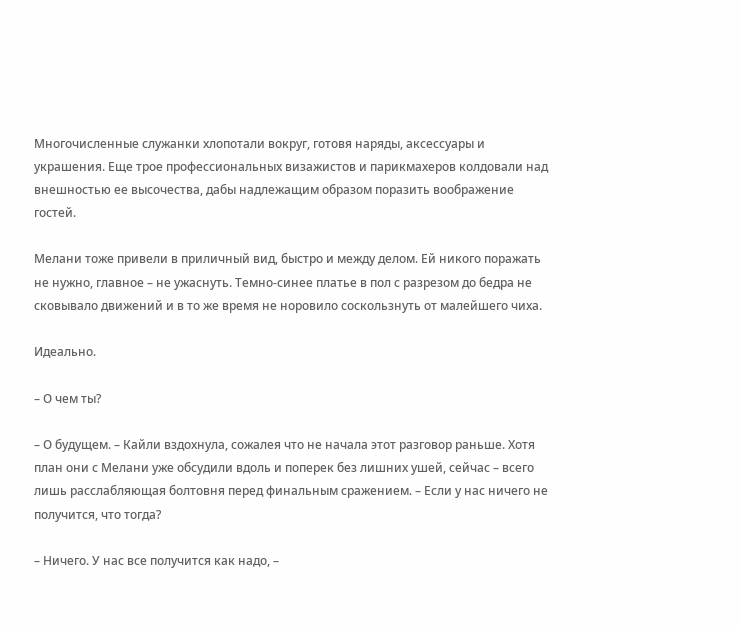Многочисленные служанки хлопотали вокруг, готовя наряды, аксессуары и украшения. Еще трое профессиональных визажистов и парикмахеров колдовали над внешностью ее высочества, дабы надлежащим образом поразить воображение гостей.

Мелани тоже привели в приличный вид, быстро и между делом. Ей никого поражать не нужно, главное – не ужаснуть. Темно-синее платье в пол с разрезом до бедра не сковывало движений и в то же время не норовило соскользнуть от малейшего чиха.

Идеально.

– О чем ты?

– О будущем. – Кайли вздохнула, сожалея что не начала этот разговор раньше. Хотя план они с Мелани уже обсудили вдоль и поперек без лишних ушей, сейчас – всего лишь расслабляющая болтовня перед финальным сражением. – Если у нас ничего не получится, что тогда?

– Ничего. У нас все получится как надо, –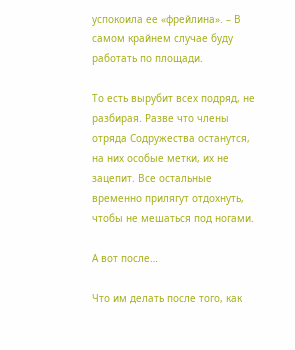успокоила ее «фрейлина». – В самом крайнем случае буду работать по площади.

То есть вырубит всех подряд, не разбирая. Разве что члены отряда Содружества останутся, на них особые метки, их не зацепит. Все остальные временно прилягут отдохнуть, чтобы не мешаться под ногами.

А вот после…

Что им делать после того, как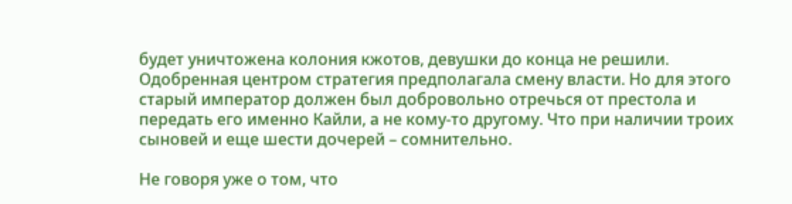будет уничтожена колония кжотов, девушки до конца не решили. Одобренная центром стратегия предполагала смену власти. Но для этого старый император должен был добровольно отречься от престола и передать его именно Кайли, а не кому-то другому. Что при наличии троих сыновей и еще шести дочерей – сомнительно.

Не говоря уже о том, что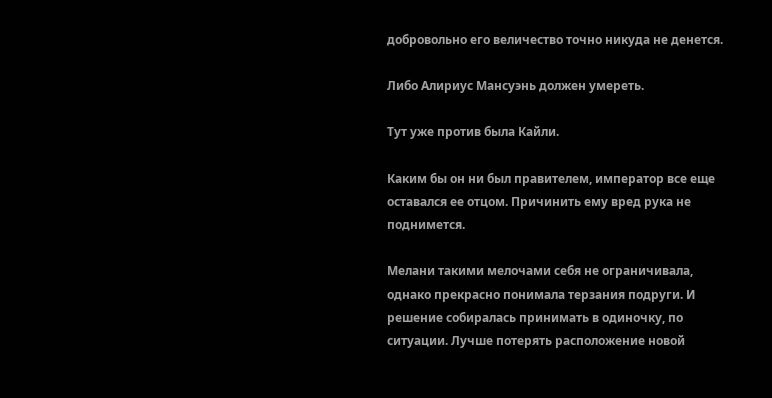добровольно его величество точно никуда не денется.

Либо Алириус Мансуэнь должен умереть.

Тут уже против была Кайли.

Каким бы он ни был правителем, император все еще оставался ее отцом. Причинить ему вред рука не поднимется.

Мелани такими мелочами себя не ограничивала, однако прекрасно понимала терзания подруги. И решение собиралась принимать в одиночку, по ситуации. Лучше потерять расположение новой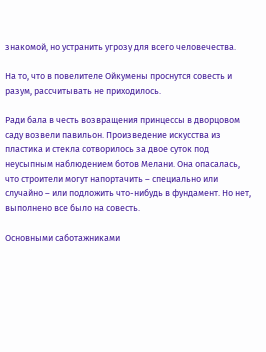знакомой, но устранить угрозу для всего человечества.

На то, что в повелителе Ойкумены проснутся совесть и разум, рассчитывать не приходилось.

Ради бала в честь возвращения принцессы в дворцовом саду возвели павильон. Произведение искусства из пластика и стекла сотворилось за двое суток под неусыпным наблюдением ботов Мелани. Она опасалась, что строители могут напортачить – специально или случайно – или подложить что-нибудь в фундамент. Но нет, выполнено все было на совесть.

Основными саботажниками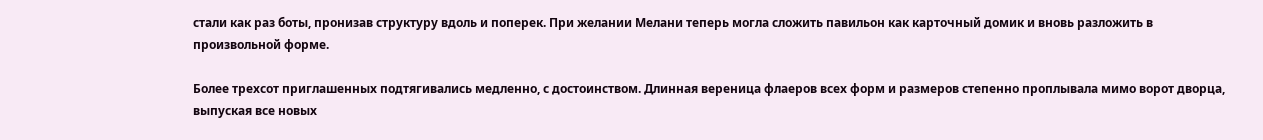стали как раз боты, пронизав структуру вдоль и поперек. При желании Мелани теперь могла сложить павильон как карточный домик и вновь разложить в произвольной форме.

Более трехсот приглашенных подтягивались медленно, с достоинством. Длинная вереница флаеров всех форм и размеров степенно проплывала мимо ворот дворца, выпуская все новых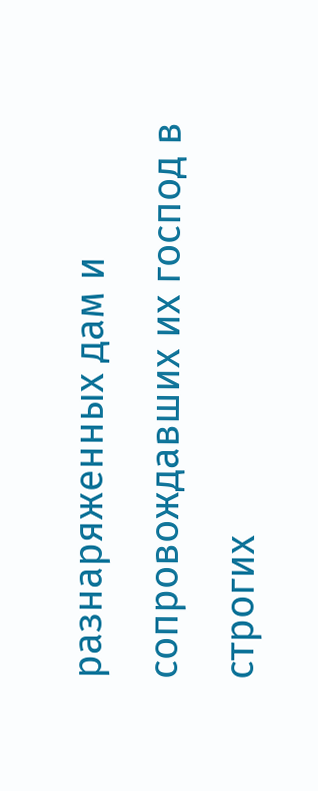разнаряженных дам и сопровождавших их господ в строгих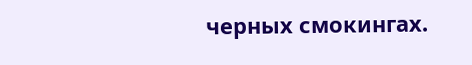черных смокингах.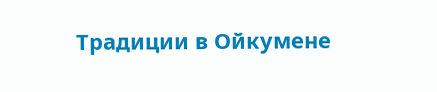Традиции в Ойкумене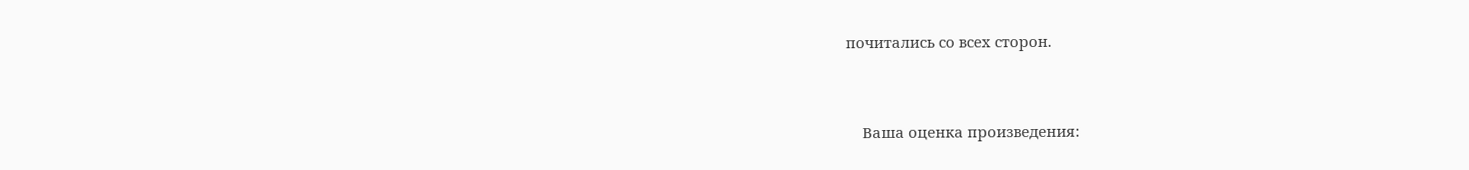почитались со всех сторон.


    Ваша оценка произведения: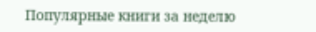Популярные книги за неделю